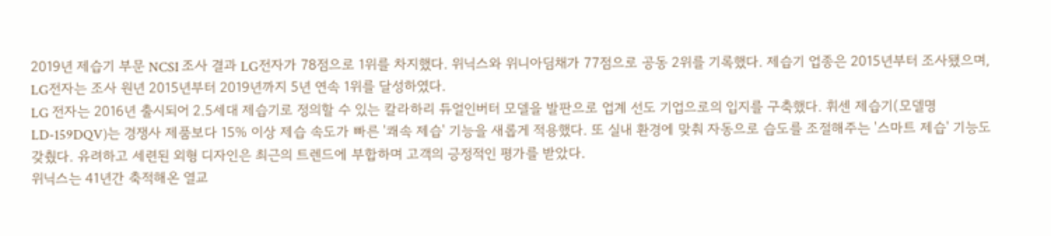2019년 제습기 부문 NCSI 조사 결과 LG전자가 78점으로 1위를 차지했다. 위닉스와 위니아딤채가 77점으로 공동 2위를 기록했다. 제습기 업종은 2015년부터 조사됐으며, LG전자는 조사 원년 2015년부터 2019년까지 5년 연속 1위를 달성하였다.
LG 전자는 2016년 출시되어 2.5세대 제습기로 정의할 수 있는 칼라하리 듀얼인버터 모델을 발판으로 업계 선도 기업으로의 입지를 구축했다. 휘센 제습기(모델명 LD-159DQV)는 경쟁사 제품보다 15% 이상 제습 속도가 빠른 '쾌속 제습' 기능을 새롭게 적용했다. 또 실내 환경에 맞춰 자동으로 습도를 조절해주는 '스마트 제습' 기능도 갖췄다. 유려하고 세련된 외형 디자인은 최근의 트렌드에 부합하며 고객의 긍정적인 평가를 받았다.
위닉스는 41년간 축적해온 열교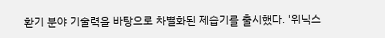환기 분야 기술력을 바탕으로 차별화된 제습기를 출시했다. '위닉스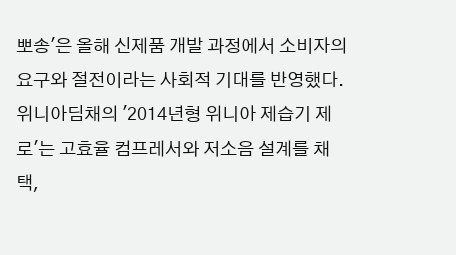뽀송'은 올해 신제품 개발 과정에서 소비자의 요구와 절전이라는 사회적 기대를 반영했다.
위니아딤채의 '2014년형 위니아 제습기 제로'는 고효율 컴프레서와 저소음 설계를 채택,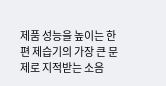제품 성능을 높이는 한편 제습기의 가장 큰 문제로 지적받는 소음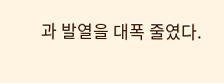과 발열을 대폭 줄였다.